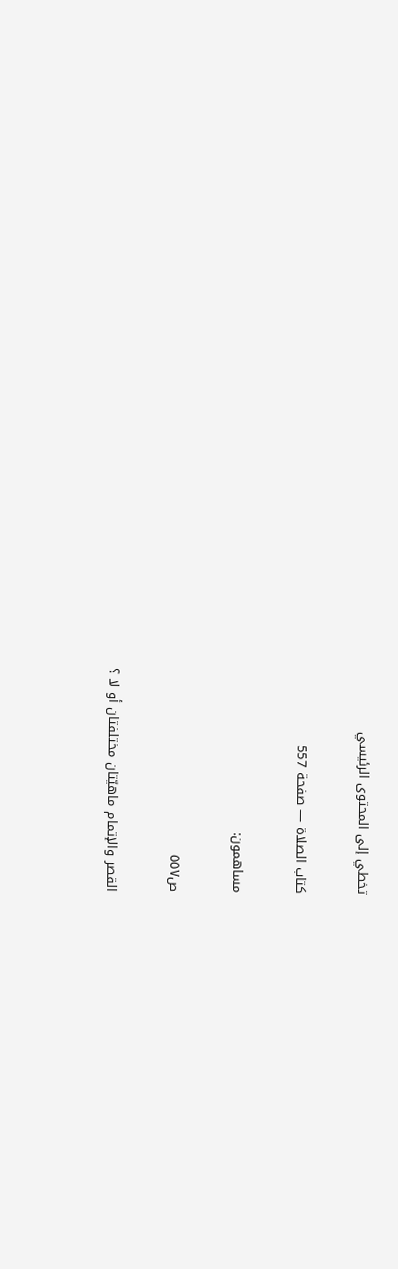تخطي إلى المحتوى الرئيسي

كتاب الصلاة — صفحة 557

مساهمون:

ص٥٥٧

القصر والإتمام ماهيّتان مختلفتان أو لا ؟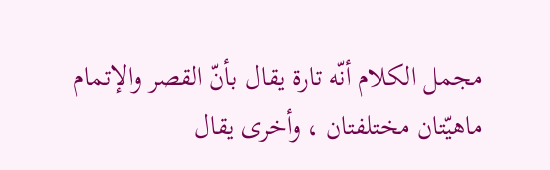مجمل الكلام أنّه تارة يقال بأنّ القصر والإتمام ماهيّتان مختلفتان ، وأخرى يقال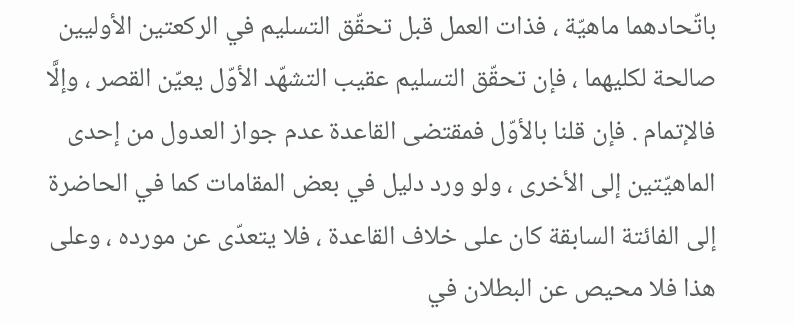باتّحادهما ماهيّة ، فذات العمل قبل تحقّق التسليم في الركعتين الأوليين صالحة لكليهما ، فإن تحقّق التسليم عقيب التشهّد الأوّل يعيّن القصر ، وإلَّا فالإتمام . فإن قلنا بالأوّل فمقتضى القاعدة عدم جواز العدول من إحدى الماهيّتين إلى الأخرى ، ولو ورد دليل في بعض المقامات كما في الحاضرة إلى الفائتة السابقة كان على خلاف القاعدة ، فلا يتعدّى عن مورده ، وعلى هذا فلا محيص عن البطلان في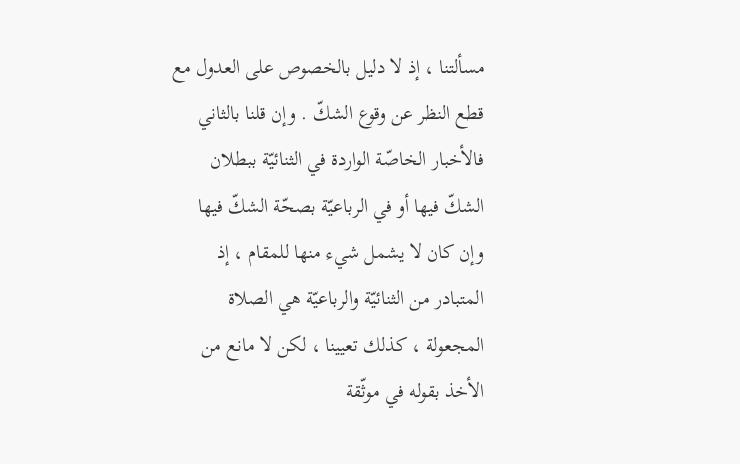مسألتنا ، إذ لا دليل بالخصوص على العدول مع قطع النظر عن وقوع الشكّ . وإن قلنا بالثاني فالأخبار الخاصّة الواردة في الثنائيّة ببطلان الشكّ فيها أو في الرباعيّة بصحّة الشكّ فيها وإن كان لا يشمل شيء منها للمقام ، إذ المتبادر من الثنائيّة والرباعيّة هي الصلاة المجعولة ، كذلك تعيينا ، لكن لا مانع من الأخذ بقوله في موثّقة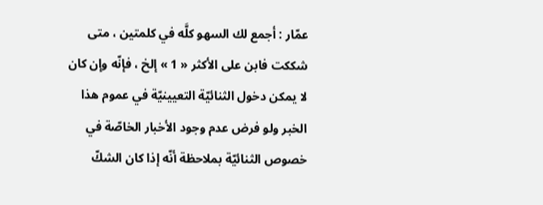عمّار : أجمع لك السهو كلَّه في كلمتين ، متى شككت فابن على الأكثر « 1 » إلخ ، فإنّه وإن كان لا يمكن دخول الثنائيّة التعيينيّة في عموم هذا الخبر ولو فرض عدم وجود الأخبار الخاصّة في خصوص الثنائيّة بملاحظة أنّه إذا كان الشكّ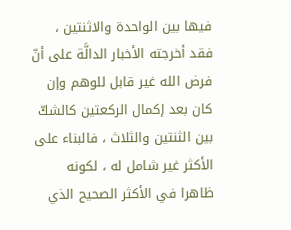فيها بين الواحدة والاثنتين ، فقد أخرجته الأخبار الدالَّة على أنّ فرض الله غير قابل للوهم وإن كان بعد إكمال الركعتين كالشكّ بين الثنتين والثلاث ، فالبناء على الأكثر غير شامل له ، لكونه ظاهرا في الأكثر الصحيح الذي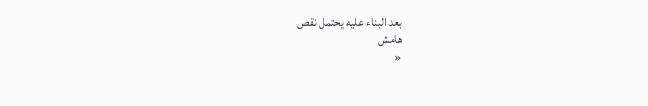بعد البناء عليه يحتمل نقص
هامش
«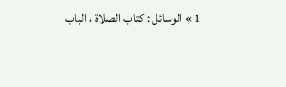1 » الوسائل : كتاب الصلاة ، الباب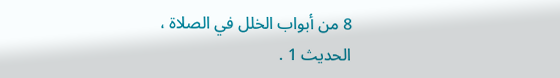8 من أبواب الخلل في الصلاة ، الحديث 1 .